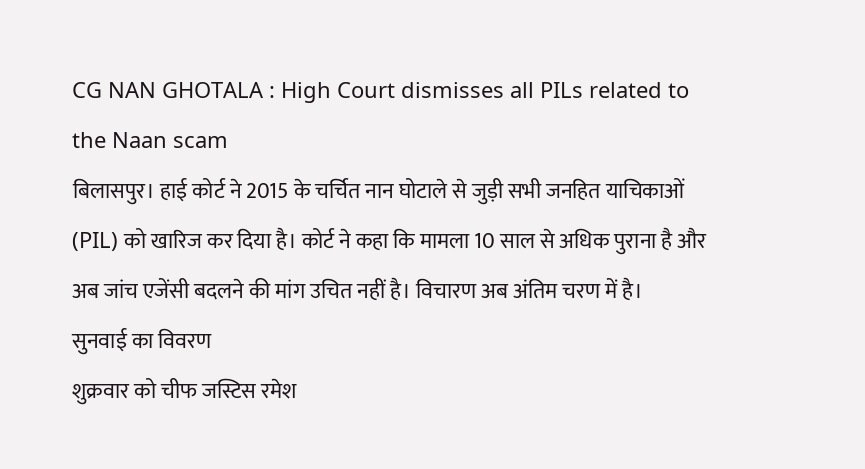CG NAN GHOTALA : High Court dismisses all PILs related to the Naan scam
बिलासपुर। हाई कोर्ट ने 2015 के चर्चित नान घोटाले से जुड़ी सभी जनहित याचिकाओं (PIL) को खारिज कर दिया है। कोर्ट ने कहा कि मामला 10 साल से अधिक पुराना है और अब जांच एजेंसी बदलने की मांग उचित नहीं है। विचारण अब अंतिम चरण में है।
सुनवाई का विवरण
शुक्रवार को चीफ जस्टिस रमेश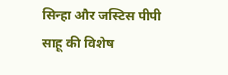सिन्हा और जस्टिस पीपी साहू की विशेष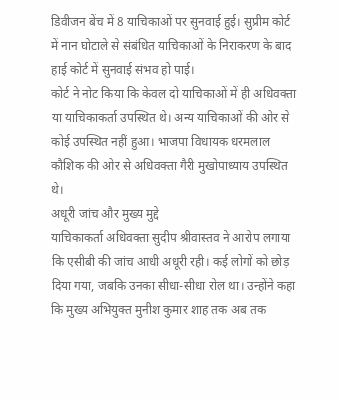डिवीजन बेंच में 8 याचिकाओं पर सुनवाई हुई। सुप्रीम कोर्ट में नान घोटाले से संबंधित याचिकाओं के निराकरण के बाद हाई कोर्ट में सुनवाई संभव हो पाई।
कोर्ट ने नोट किया कि केवल दो याचिकाओं में ही अधिवक्ता या याचिकाकर्ता उपस्थित थे। अन्य याचिकाओं की ओर से कोई उपस्थित नहीं हुआ। भाजपा विधायक धरमलाल कौशिक की ओर से अधिवक्ता गैरी मुखोपाध्याय उपस्थित थे।
अधूरी जांच और मुख्य मुद्दे
याचिकाकर्ता अधिवक्ता सुदीप श्रीवास्तव ने आरोप लगाया कि एसीबी की जांच आधी अधूरी रही। कई लोगों को छोड़ दिया गया, जबकि उनका सीधा-सीधा रोल था। उन्होंने कहा कि मुख्य अभियुक्त मुनीश कुमार शाह तक अब तक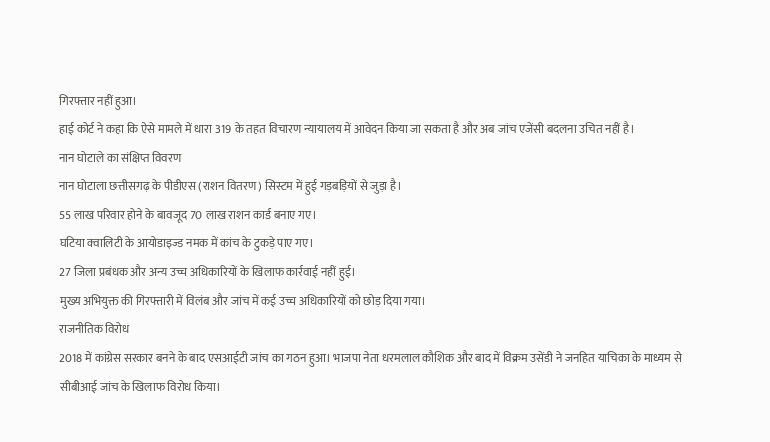गिरफ्तार नहीं हुआ।
हाई कोर्ट ने कहा कि ऐसे मामले में धारा 319 के तहत विचारण न्यायालय में आवेदन किया जा सकता है और अब जांच एजेंसी बदलना उचित नहीं है।
नान घोटाले का संक्षिप्त विवरण
नान घोटाला छत्तीसगढ़ के पीडीएस (राशन वितरण) सिस्टम में हुई गड़बड़ियों से जुड़ा है।
55 लाख परिवार होने के बावजूद 70 लाख राशन कार्ड बनाए गए।
घटिया क्वालिटी के आयोडाइज्ड नमक में कांच के टुकड़े पाए गए।
27 जिला प्रबंधक और अन्य उच्च अधिकारियों के खिलाफ कार्रवाई नहीं हुई।
मुख्य अभियुक्त की गिरफ्तारी में विलंब और जांच में कई उच्च अधिकारियों को छोड़ दिया गया।
राजनीतिक विरोध
2018 में कांग्रेस सरकार बनने के बाद एसआईटी जांच का गठन हुआ। भाजपा नेता धरमलाल कौशिक और बाद में विक्रम उसेंडी ने जनहित याचिका के माध्यम से सीबीआई जांच के खिलाफ विरोध किया।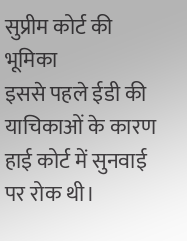सुप्रीम कोर्ट की भूमिका
इससे पहले ईडी की याचिकाओं के कारण हाई कोर्ट में सुनवाई पर रोक थी।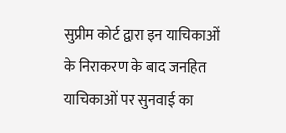सुप्रीम कोर्ट द्वारा इन याचिकाओं के निराकरण के बाद जनहित याचिकाओं पर सुनवाई का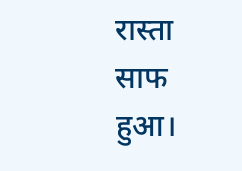रास्ता साफ हुआ।